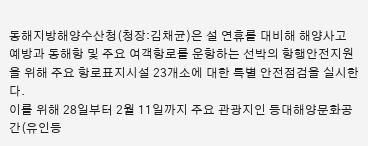동해지방해양수산청(청장:김채균)은 설 연휴를 대비해 해양사고 예방과 동해항 및 주요 여객항로를 운항하는 선박의 항행안전지원을 위해 주요 항로표지시설 23개소에 대한 특별 안전점검을 실시한다.
이를 위해 28일부터 2월 11일까지 주요 관광지인 등대해양문화공간(유인등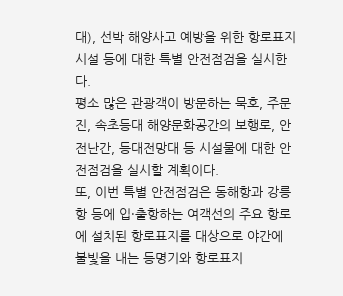대), 선박 해양사고 예방을 위한 항로표지시설 등에 대한 특별 안전점검을 실시한다.
평소 많은 관광객이 방문하는 묵호, 주문진, 속초등대 해양문화공간의 보행로, 안전난간, 등대전망대 등 시설물에 대한 안전점검을 실시할 계획이다.
또, 이번 특별 안전점검은 동해항과 강릉항 등에 입·출항하는 여객선의 주요 항로에 설치된 항로표지를 대상으로 야간에 불빛을 내는 등명기와 항로표지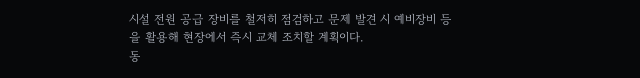시설 전원 공급 장비를 철저히 점검하고 문제 발견 시 예비장비 등을 활용해 현장에서 즉시 교체 조치할 계획이다.
동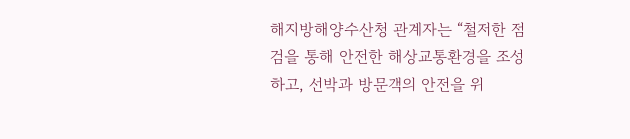해지방해양수산청 관계자는 “철저한 점검을 통해 안전한 해상교통환경을 조성하고, 선박과 방문객의 안전을 위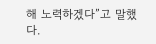해 노력하겠다”고 말했다.